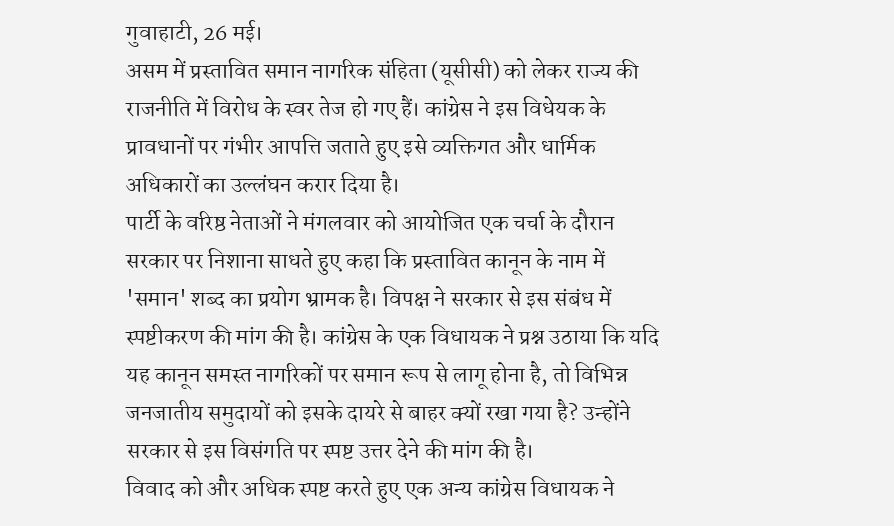गुवाहाटी, 26 मई।
असम में प्रस्तावित समान नागरिक संहिता (यूसीसी) को लेकर राज्य की राजनीति में विरोध के स्वर तेज हो गए हैं। कांग्रेस ने इस विधेयक के प्रावधानों पर गंभीर आपत्ति जताते हुए इसे व्यक्तिगत और धार्मिक अधिकारों का उल्लंघन करार दिया है।
पार्टी के वरिष्ठ नेताओं ने मंगलवार को आयोजित एक चर्चा के दौरान सरकार पर निशाना साधते हुए कहा कि प्रस्तावित कानून के नाम में 'समान' शब्द का प्रयोग भ्रामक है। विपक्ष ने सरकार से इस संबंध में स्पष्टीकरण की मांग की है। कांग्रेस के एक विधायक ने प्रश्न उठाया कि यदि यह कानून समस्त नागरिकों पर समान रूप से लागू होना है, तो विभिन्न जनजातीय समुदायों को इसके दायरे से बाहर क्यों रखा गया है? उन्होंने सरकार से इस विसंगति पर स्पष्ट उत्तर देने की मांग की है।
विवाद को और अधिक स्पष्ट करते हुए एक अन्य कांग्रेस विधायक ने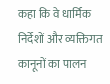कहा कि वे धार्मिक निर्देशों और व्यक्तिगत कानूनों का पालन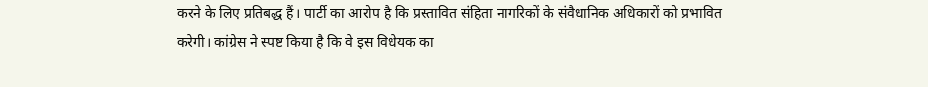करने के लिए प्रतिबद्ध हैं। पार्टी का आरोप है कि प्रस्तावित संहिता नागरिकों के संवैधानिक अधिकारों को प्रभावित करेगी। कांग्रेस ने स्पष्ट किया है कि वे इस विधेयक का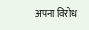अपना विरोध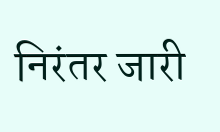निरंतर जारी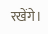रखेंगे।